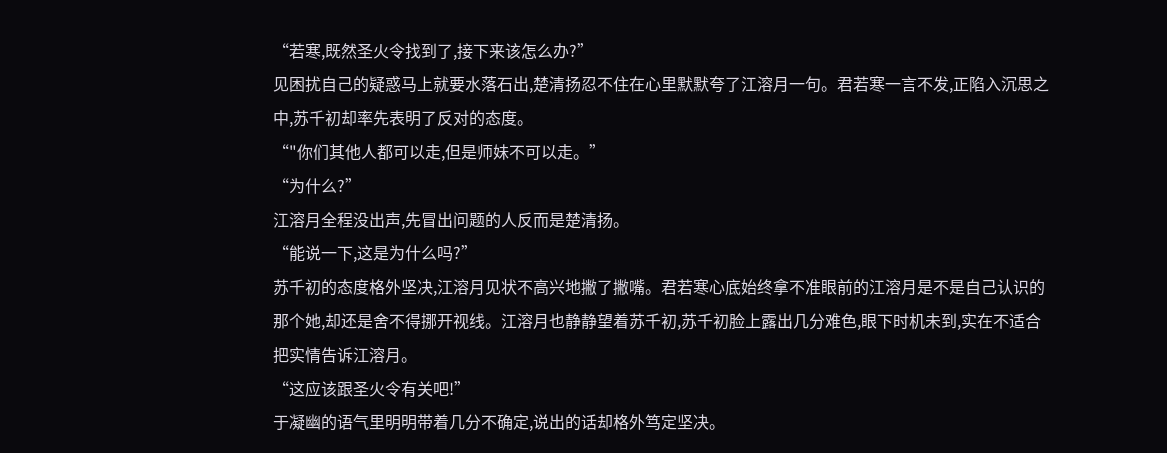“若寒,既然圣火令找到了,接下来该怎么办?”
见困扰自己的疑惑马上就要水落石出,楚清扬忍不住在心里默默夸了江溶月一句。君若寒一言不发,正陷入沉思之中,苏千初却率先表明了反对的态度。
“"你们其他人都可以走,但是师妹不可以走。”
“为什么?”
江溶月全程没出声,先冒出问题的人反而是楚清扬。
“能说一下,这是为什么吗?”
苏千初的态度格外坚决,江溶月见状不高兴地撇了撇嘴。君若寒心底始终拿不准眼前的江溶月是不是自己认识的那个她,却还是舍不得挪开视线。江溶月也静静望着苏千初,苏千初脸上露出几分难色,眼下时机未到,实在不适合把实情告诉江溶月。
“这应该跟圣火令有关吧!”
于凝幽的语气里明明带着几分不确定,说出的话却格外笃定坚决。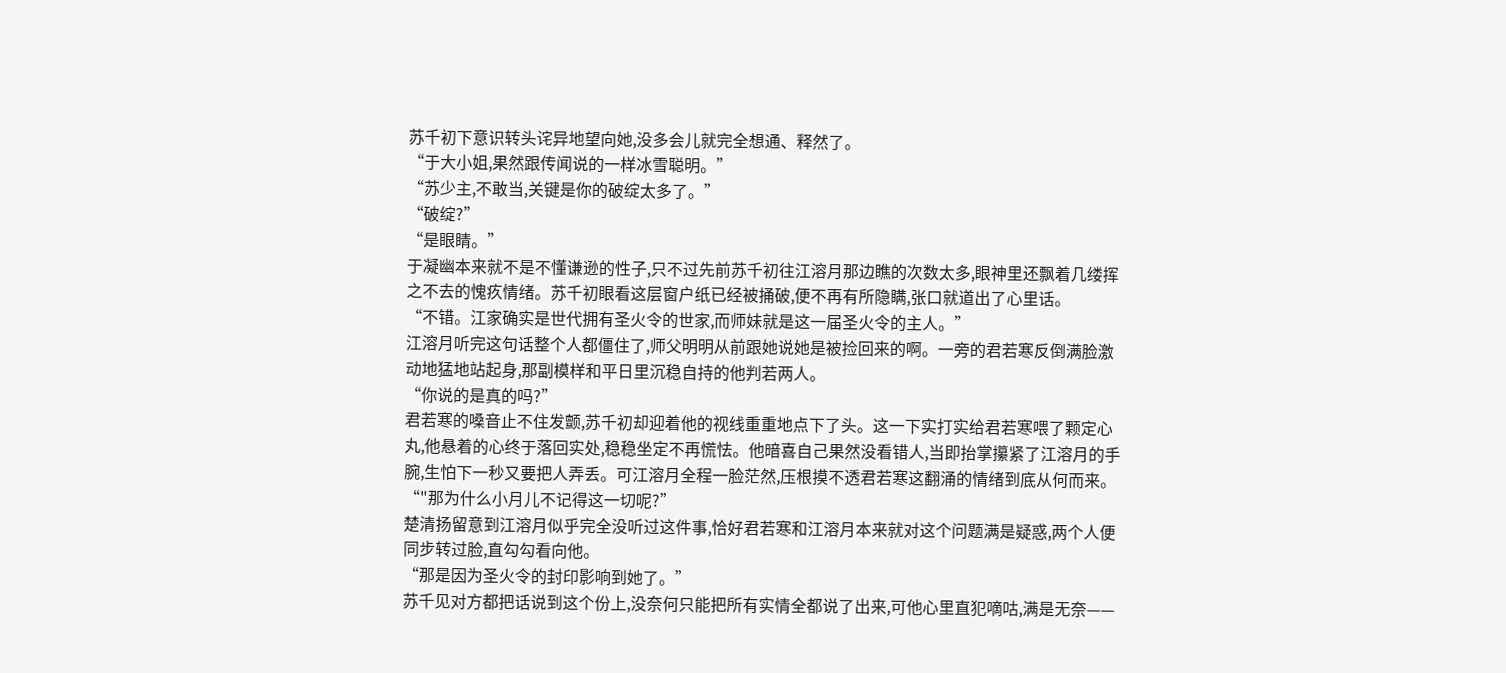苏千初下意识转头诧异地望向她,没多会儿就完全想通、释然了。
“于大小姐,果然跟传闻说的一样冰雪聪明。”
“苏少主,不敢当,关键是你的破绽太多了。”
“破绽?”
“是眼睛。”
于凝幽本来就不是不懂谦逊的性子,只不过先前苏千初往江溶月那边瞧的次数太多,眼神里还飘着几缕挥之不去的愧疚情绪。苏千初眼看这层窗户纸已经被捅破,便不再有所隐瞒,张口就道出了心里话。
“不错。江家确实是世代拥有圣火令的世家,而师妹就是这一届圣火令的主人。”
江溶月听完这句话整个人都僵住了,师父明明从前跟她说她是被捡回来的啊。一旁的君若寒反倒满脸激动地猛地站起身,那副模样和平日里沉稳自持的他判若两人。
“你说的是真的吗?”
君若寒的嗓音止不住发颤,苏千初却迎着他的视线重重地点下了头。这一下实打实给君若寒喂了颗定心丸,他悬着的心终于落回实处,稳稳坐定不再慌怯。他暗喜自己果然没看错人,当即抬掌攥紧了江溶月的手腕,生怕下一秒又要把人弄丢。可江溶月全程一脸茫然,压根摸不透君若寒这翻涌的情绪到底从何而来。
“"那为什么小月儿不记得这一切呢?”
楚清扬留意到江溶月似乎完全没听过这件事,恰好君若寒和江溶月本来就对这个问题满是疑惑,两个人便同步转过脸,直勾勾看向他。
“那是因为圣火令的封印影响到她了。”
苏千见对方都把话说到这个份上,没奈何只能把所有实情全都说了出来,可他心里直犯嘀咕,满是无奈——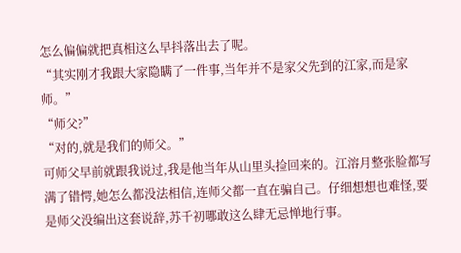怎么偏偏就把真相这么早抖落出去了呢。
“其实刚才我跟大家隐瞒了一件事,当年并不是家父先到的江家,而是家师。”
“师父?”
“对的,就是我们的师父。”
可师父早前就跟我说过,我是他当年从山里头捡回来的。江溶月整张脸都写满了错愕,她怎么都没法相信,连师父都一直在骗自己。仔细想想也难怪,要是师父没编出这套说辞,苏千初哪敢这么肆无忌惮地行事。